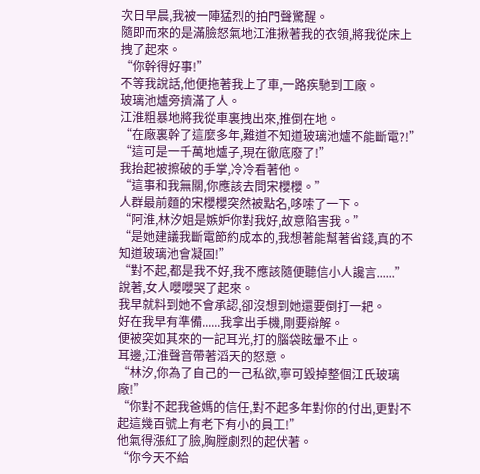次日早晨,我被一陣猛烈的拍門聲驚醒。
隨即而來的是滿臉怒氣地江淮揪著我的衣領,將我從床上拽了起來。
“你幹得好事!”
不等我說話,他便拖著我上了車,一路疾馳到工廠。
玻璃池爐旁擠滿了人。
江淮粗暴地將我從車裏拽出來,推倒在地。
“在廠裏幹了這麼多年,難道不知道玻璃池爐不能斷電?!”
“這可是一千萬地爐子,現在徹底廢了!”
我抬起被擦破的手掌,冷冷看著他。
“這事和我無關,你應該去問宋櫻櫻。”
人群最前麵的宋櫻櫻突然被點名,哆嗦了一下。
“阿淮,林汐姐是嫉妒你對我好,故意陷害我。”
“是她建議我斷電節約成本的,我想著能幫著省錢,真的不知道玻璃池會凝固!”
“對不起,都是我不好,我不應該隨便聽信小人讒言......”
說著,女人嚶嚶哭了起來。
我早就料到她不會承認,卻沒想到她還要倒打一耙。
好在我早有準備......我拿出手機,剛要辯解。
便被突如其來的一記耳光,打的腦袋眩暈不止。
耳邊,江淮聲音帶著滔天的怒意。
“林汐,你為了自己的一己私欲,寧可毀掉整個江氏玻璃廠!”
“你對不起我爸媽的信任,對不起多年對你的付出,更對不起這幾百號上有老下有小的員工!”
他氣得漲紅了臉,胸膛劇烈的起伏著。
“你今天不給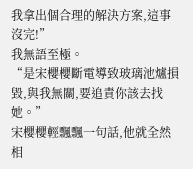我拿出個合理的解決方案,這事沒完!”
我無語至極。
“是宋櫻櫻斷電導致玻璃池爐損毀,與我無關,要追責你該去找她。”
宋櫻櫻輕飄飄一句話,他就全然相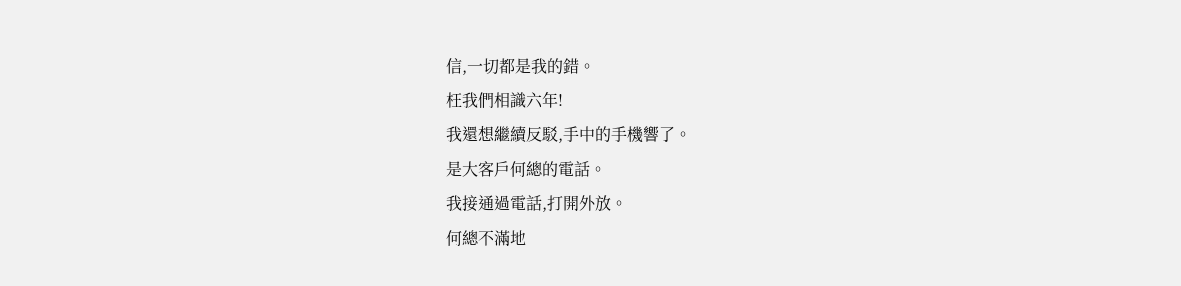信,一切都是我的錯。
枉我們相識六年!
我還想繼續反駁,手中的手機響了。
是大客戶何總的電話。
我接通過電話,打開外放。
何總不滿地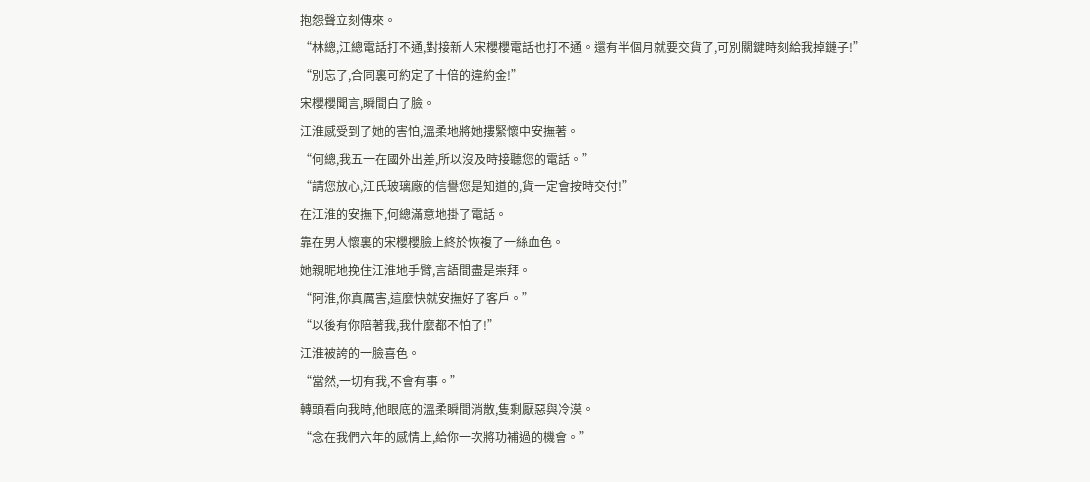抱怨聲立刻傳來。
“林總,江總電話打不通,對接新人宋櫻櫻電話也打不通。還有半個月就要交貨了,可別關鍵時刻給我掉鏈子!”
“別忘了,合同裏可約定了十倍的違約金!”
宋櫻櫻聞言,瞬間白了臉。
江淮感受到了她的害怕,溫柔地將她摟緊懷中安撫著。
“何總,我五一在國外出差,所以沒及時接聽您的電話。”
“請您放心,江氏玻璃廠的信譽您是知道的,貨一定會按時交付!”
在江淮的安撫下,何總滿意地掛了電話。
靠在男人懷裏的宋櫻櫻臉上終於恢複了一絲血色。
她親昵地挽住江淮地手臂,言語間盡是崇拜。
“阿淮,你真厲害,這麼快就安撫好了客戶。”
“以後有你陪著我,我什麼都不怕了!”
江淮被誇的一臉喜色。
“當然,一切有我,不會有事。”
轉頭看向我時,他眼底的溫柔瞬間消散,隻剩厭惡與冷漠。
“念在我們六年的感情上,給你一次將功補過的機會。”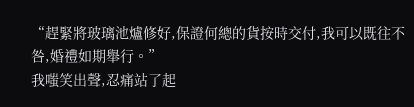“趕緊將玻璃池爐修好,保證何總的貨按時交付,我可以既往不咎,婚禮如期舉行。”
我嗤笑出聲,忍痛站了起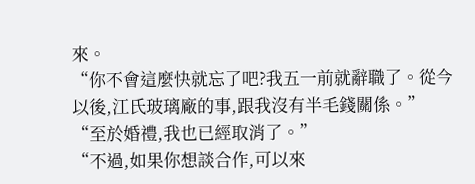來。
“你不會這麼快就忘了吧?我五一前就辭職了。從今以後,江氏玻璃廠的事,跟我沒有半毛錢關係。”
“至於婚禮,我也已經取消了。”
“不過,如果你想談合作,可以來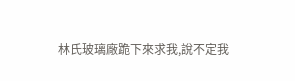林氏玻璃廠跪下來求我,說不定我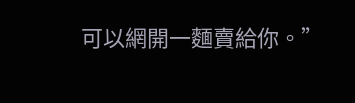可以網開一麵賣給你。”